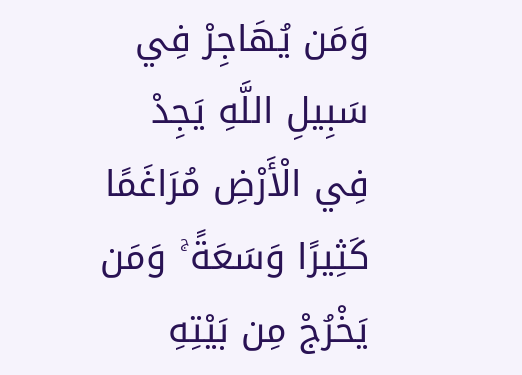وَمَن يُهَاجِرْ فِي سَبِيلِ اللَّهِ يَجِدْ فِي الْأَرْضِ مُرَاغَمًا كَثِيرًا وَسَعَةً ۚ وَمَن يَخْرُجْ مِن بَيْتِهِ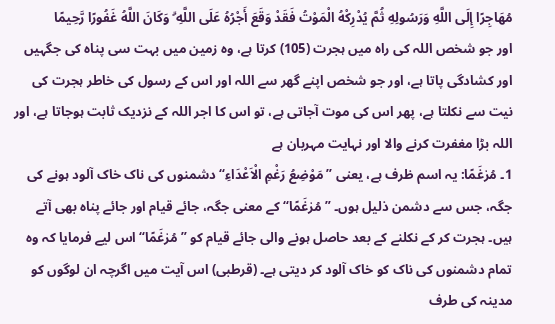مُهَاجِرًا إِلَى اللَّهِ وَرَسُولِهِ ثُمَّ يُدْرِكْهُ الْمَوْتُ فَقَدْ وَقَعَ أَجْرُهُ عَلَى اللَّهِ ۗ وَكَانَ اللَّهُ غَفُورًا رَّحِيمًا
اور جو شخص اللہ کی راہ میں ہجرت (105) کرتا ہے، وہ زمین میں بہت سی پناہ کی جگہیں اور کشادگی پاتا ہے، اور جو شخص اپنے گھر سے اللہ اور اس کے رسول کی خاطر ہجرت کی نیت سے نکلتا ہے، پھر اس کی موت آجاتی ہے، تو اس کا اجر اللہ کے نزدیک ثابت ہوجاتا ہے، اور اللہ بڑا مغفرت کرنے والا اور نہایت مہربان ہے
1۔ مُرٰغَمًا: یہ اسم ظرف ہے، یعنی ’’مَوْضِعُ رَغْمِ الْاَعْدَاءِ‘‘ دشمنوں کی ناک خاک آلود ہونے کی جگہ، جس سے دشمن ذلیل ہوں۔ ”مُرٰغَمًا“ کے معنی جگہ، جائے قیام اور جائے پناہ بھی آتے ہیں۔ ہجرت کر کے نکلنے کے بعد حاصل ہونے والی جائے قیام کو ”مُرٰغَمًا“ اس لیے فرمایا کہ وہ تمام دشمنوں کی ناک کو خاک آلود کر دیتی ہے۔ (قرطبی) اس آیت میں اگرچہ ان لوگوں کو مدینہ کی طرف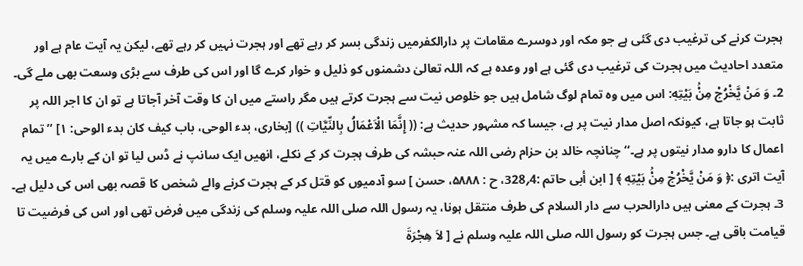ہجرت کرنے کی ترغیب دی گئی ہے جو مکہ اور دوسرے مقامات پر دارالکفرمیں زندگی بسر کر رہے تھے اور ہجرت نہیں کر رہے تھے، لیکن یہ آیت عام ہے اور متعدد احادیث میں ہجرت کی ترغیب دی گئی ہے اور وعدہ ہے کہ اللہ تعالیٰ دشمنوں کو ذلیل و خوار کرے گا اور اس کی طرف سے بڑی وسعت بھی ملے گی۔ 2۔ وَ مَنْ يَّخْرُجْ مِنْۢ بَيْتِهٖ: اس میں وہ تمام لوگ شامل ہیں جو خلوص نیت سے ہجرت کرتے ہیں مگر راستے میں ان کا وقت آخر آجاتا ہے تو ان کا اجر اللہ پر ثابت ہو جاتا ہے، کیونکہ اصل مدار نیت پر ہے، جیسا کہ مشہور حدیث ہے: (( إِنَّمَا الْاَعْمَالُ بِالنِّيَّاتِ )) [بخاری، بدء الوحی، باب کیف کان بدء الوحی: ۱] ’’تمام اعمال کا دارو مدار نیتوں پر ہے۔‘‘ چنانچہ خالد بن حزام رضی اللہ عنہ حبشہ کی طرف ہجرت کر کے نکلے، انھیں ایک سانپ نے ڈس لیا تو ان کے بارے میں یہ آیت اتری :﴿ وَ مَنْ يَّخْرُجْ مِنْۢ بَيْتِهٖ ﴾ [ ابن أبی حاتم :4؍328، ح : ۵۸۸۸، حسن ] سو آدمیوں کو قتل کر کے ہجرت کرنے والے شخص کا قصہ بھی اس کی دلیل ہے۔ 3۔ ہجرت کے معنی ہیں دارالحرب سے دار السلام کی طرف منتقل ہونا، یہ رسول اللہ صلی اللہ علیہ وسلم کی زندگی میں فرض تھی اور اس کی فرضیت تا قیامت باقی ہے۔ جس ہجرت کو رسول اللہ صلی اللہ علیہ وسلم نے [ لاَ هِجْرَةَ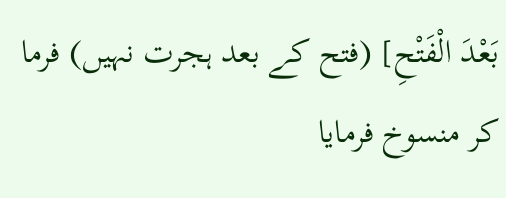بَعْدَ الْفَتْحِ] (فتح کے بعد ہجرت نہیں) فرما کر منسوخ فرمایا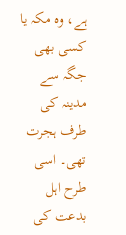ہے، وہ مکہ یا کسی بھی جگہ سے مدینہ کی طرف ہجرت تھی۔ اسی طرح اہل بدعت کی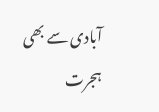آبادی سے بھی ہجرت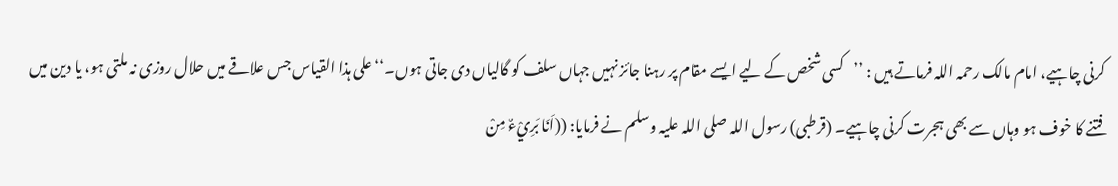کرنی چاہیے، امام مالک رحمہ اللہ فرماتے ہیں : ’’کسی شخص کے لیے ایسے مقام پر رہنا جائز نہیں جہاں سلف کو گالیاں دی جاتی ہوں۔‘‘ علی ہذا القیاس جس علاقے میں حلال روزی نہ ملتی ہو، یا دین میں فتنے کا خوف ہو وہاں سے بھی ہجرت کرنی چاہیے۔ (قرطبی) رسول اللہ صلی اللہ علیہ وسلم نے فرمایا: ((اَنَا بَرِيْءٌ مِنْ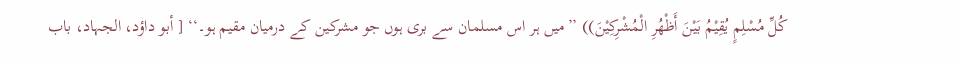كُلِّ مُسْلِمٍ يُقِيْمُ بَيْنَ أَظْهُرِ الْمُشْرِكِيْنَ)) ’’میں ہر اس مسلمان سے بری ہوں جو مشرکین کے درمیان مقیم ہو۔‘‘ [ أبو داؤد، الجہاد، باب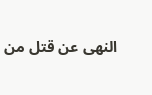النھی عن قتل من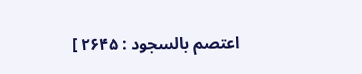اعتصم بالسجود : ۲۶۴۵ ]